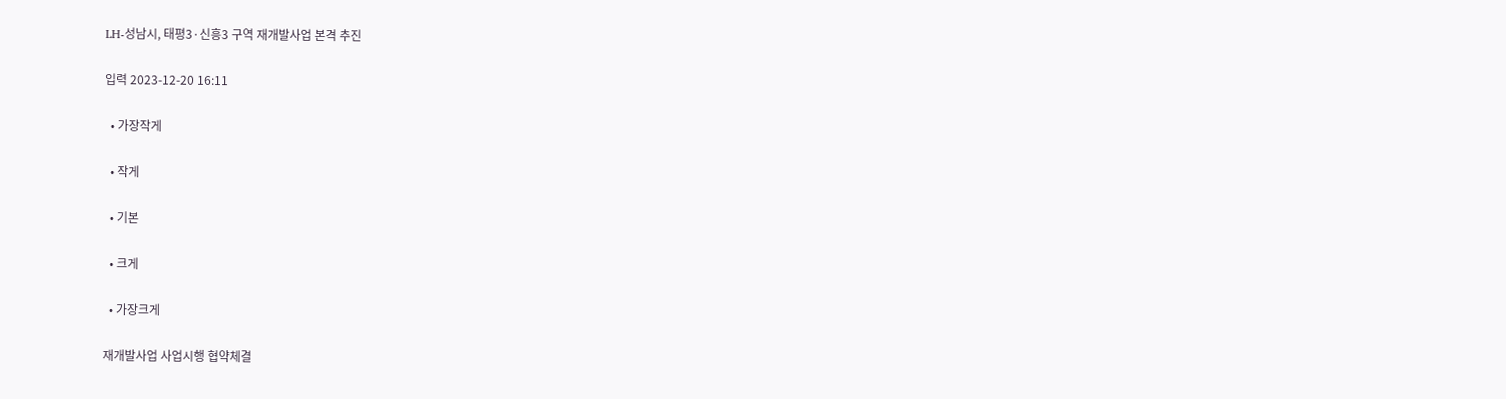LH-성남시, 태평3·신흥3 구역 재개발사업 본격 추진

입력 2023-12-20 16:11

  • 가장작게

  • 작게

  • 기본

  • 크게

  • 가장크게

재개발사업 사업시행 협약체결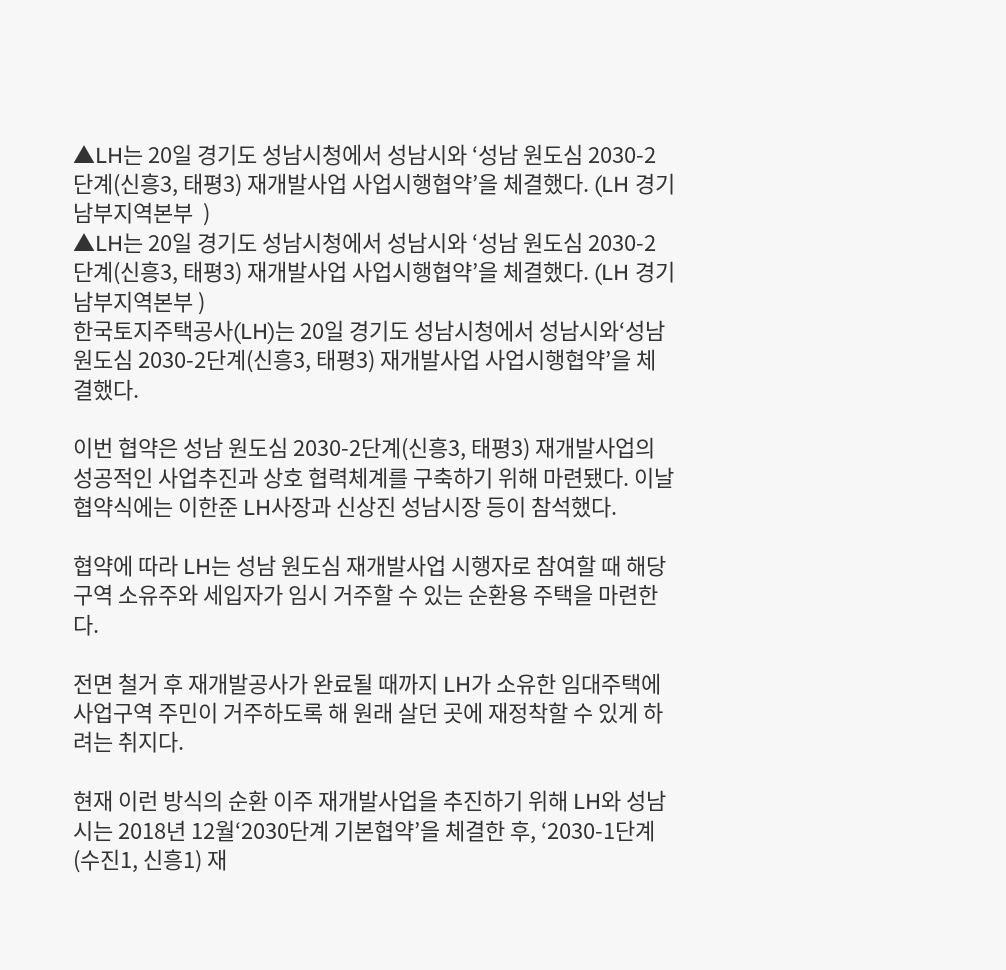▲LH는 20일 경기도 성남시청에서 성남시와 ‘성남 원도심 2030-2단계(신흥3, 태평3) 재개발사업 사업시행협약’을 체결했다. (LH 경기남부지역본부  )
▲LH는 20일 경기도 성남시청에서 성남시와 ‘성남 원도심 2030-2단계(신흥3, 태평3) 재개발사업 사업시행협약’을 체결했다. (LH 경기남부지역본부 )
한국토지주택공사(LH)는 20일 경기도 성남시청에서 성남시와‘성남 원도심 2030-2단계(신흥3, 태평3) 재개발사업 사업시행협약’을 체결했다.

이번 협약은 성남 원도심 2030-2단계(신흥3, 태평3) 재개발사업의 성공적인 사업추진과 상호 협력체계를 구축하기 위해 마련됐다. 이날 협약식에는 이한준 LH사장과 신상진 성남시장 등이 참석했다.

협약에 따라 LH는 성남 원도심 재개발사업 시행자로 참여할 때 해당 구역 소유주와 세입자가 임시 거주할 수 있는 순환용 주택을 마련한다.

전면 철거 후 재개발공사가 완료될 때까지 LH가 소유한 임대주택에 사업구역 주민이 거주하도록 해 원래 살던 곳에 재정착할 수 있게 하려는 취지다.

현재 이런 방식의 순환 이주 재개발사업을 추진하기 위해 LH와 성남시는 2018년 12월‘2030단계 기본협약’을 체결한 후, ‘2030-1단계(수진1, 신흥1) 재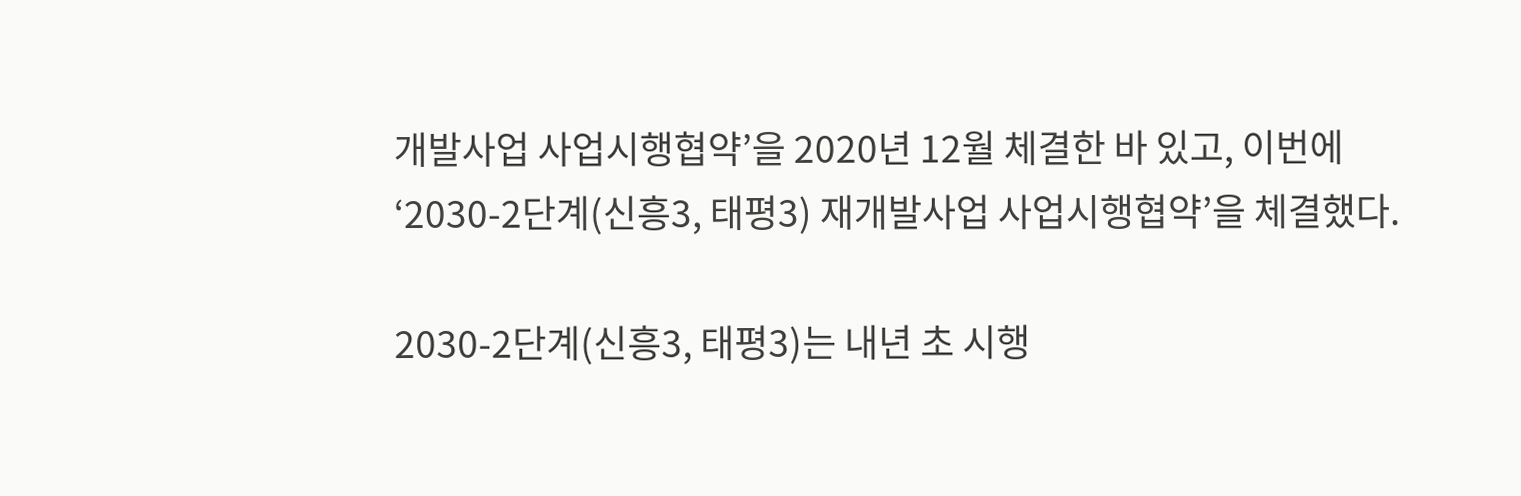개발사업 사업시행협약’을 2020년 12월 체결한 바 있고, 이번에‘2030-2단계(신흥3, 태평3) 재개발사업 사업시행협약’을 체결했다.

2030-2단계(신흥3, 태평3)는 내년 초 시행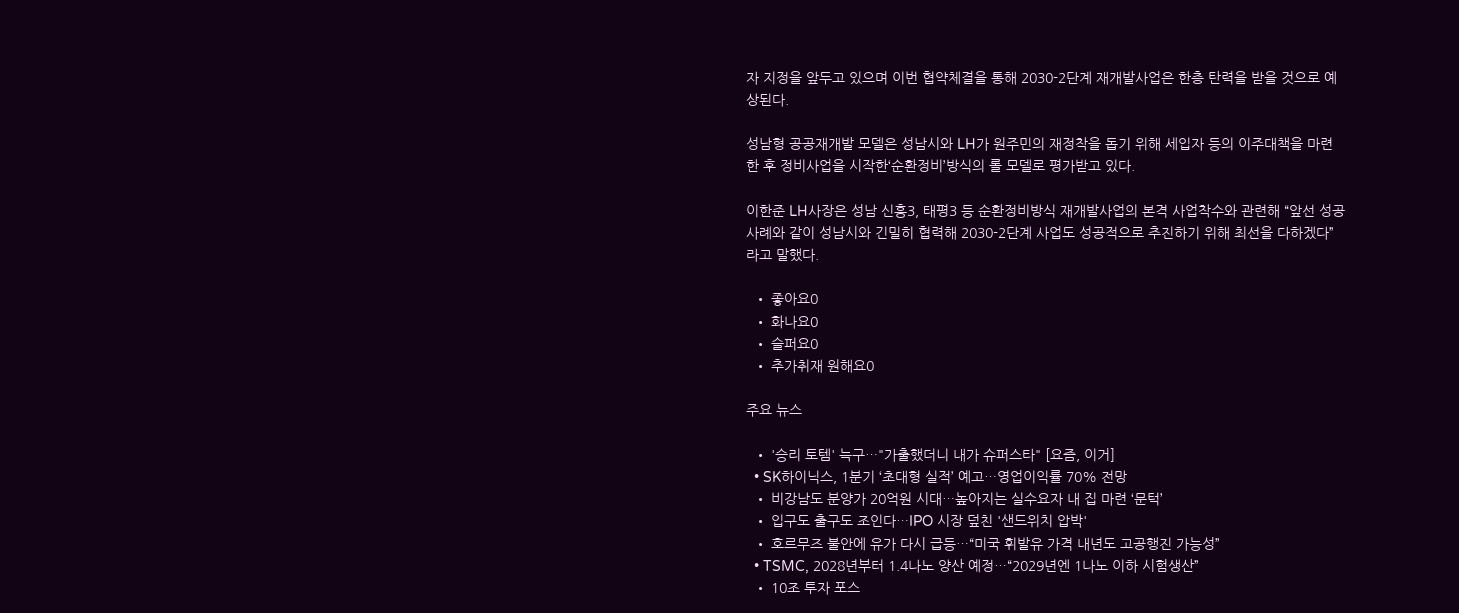자 지정을 앞두고 있으며 이번 협약체결을 통해 2030-2단계 재개발사업은 한층 탄력을 받을 것으로 예상된다.

성남형 공공재개발 모델은 성남시와 LH가 원주민의 재정착을 돕기 위해 세입자 등의 이주대책을 마련한 후 정비사업을 시작한‘순환정비’방식의 롤 모델로 평가받고 있다.

이한준 LH사장은 성남 신흥3, 태평3 등 순환정비방식 재개발사업의 본격 사업착수와 관련해 “앞선 성공사례와 같이 성남시와 긴밀히 협력해 2030-2단계 사업도 성공적으로 추진하기 위해 최선을 다하겠다”라고 말했다.

  • 좋아요0
  • 화나요0
  • 슬퍼요0
  • 추가취재 원해요0

주요 뉴스

  • '승리 토템' 늑구…"가출했더니 내가 슈퍼스타" [요즘, 이거]
  • SK하이닉스, 1분기 ‘초대형 실적’ 예고…영업이익률 70% 전망
  • 비강남도 분양가 20억원 시대…높아지는 실수요자 내 집 마련 ‘문턱’
  • 입구도 출구도 조인다…IPO 시장 덮친 '샌드위치 압박'
  • 호르무즈 불안에 유가 다시 급등…“미국 휘발유 가격 내년도 고공행진 가능성”
  • TSMC, 2028년부터 1.4나노 양산 예정…“2029년엔 1나노 이하 시험생산”
  • 10조 투자 포스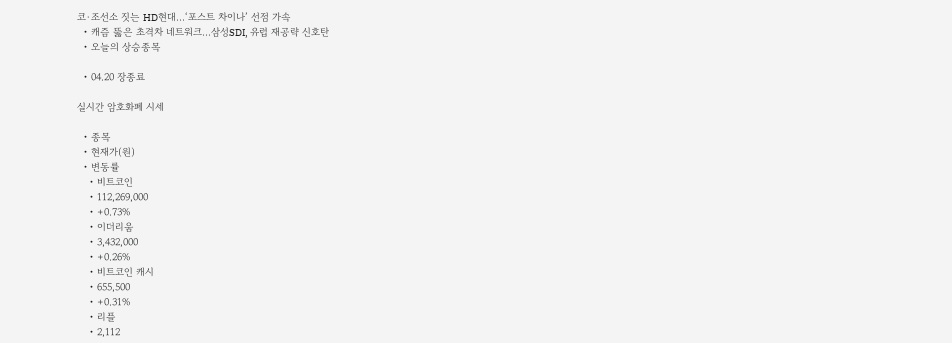코·조선소 짓는 HD현대...‘포스트 차이나’ 선점 가속
  • 캐즘 뚫은 초격차 네트워크…삼성SDI, 유럽 재공략 신호탄
  • 오늘의 상승종목

  • 04.20 장종료

실시간 암호화폐 시세

  • 종목
  • 현재가(원)
  • 변동률
    • 비트코인
    • 112,269,000
    • +0.73%
    • 이더리움
    • 3,432,000
    • +0.26%
    • 비트코인 캐시
    • 655,500
    • +0.31%
    • 리플
    • 2,112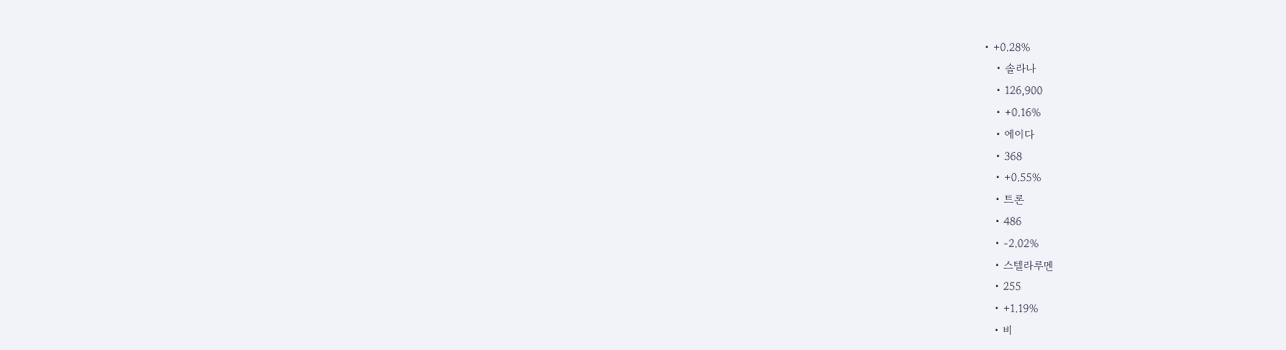• +0.28%
    • 솔라나
    • 126,900
    • +0.16%
    • 에이다
    • 368
    • +0.55%
    • 트론
    • 486
    • -2.02%
    • 스텔라루멘
    • 255
    • +1.19%
    • 비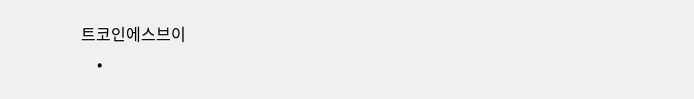트코인에스브이
    •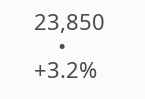23,850
    • +3.2%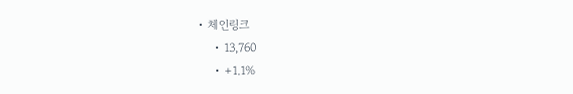• 체인링크
    • 13,760
    • +1.1%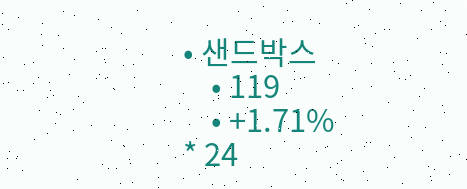• 샌드박스
    • 119
    • +1.71%
* 24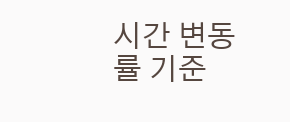시간 변동률 기준